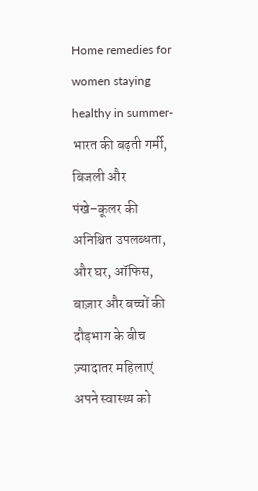Home remedies for women staying healthy in summer-भारत की बढ़ती गर्मी, बिजली और पंखे–कूलर की अनिश्चित उपलब्धता, और घर, ऑफिस, बाज़ार और बच्चों की दौड़भाग के बीच ज़्यादातर महिलाएं अपने स्वास्थ्य को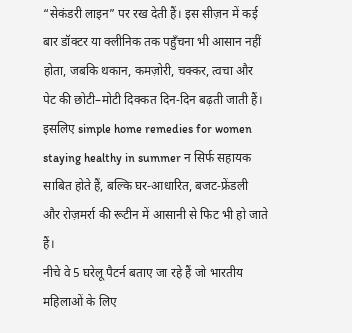“सेकंडरी लाइन” पर रख देती हैं। इस सीज़न में कई बार डॉक्टर या क्लीनिक तक पहुँचना भी आसान नहीं होता, जबकि थकान, कमज़ोरी, चक्कर, त्वचा और पेट की छोटी–मोटी दिक्कत दिन‑दिन बढ़ती जाती हैं। इसलिए simple home remedies for women staying healthy in summer न सिर्फ सहायक साबित होते हैं, बल्कि घर‑आधारित, बजट‑फ्रेंडली और रोज़मर्रा की रूटीन में आसानी से फिट भी हो जाते हैं।
नीचे वे 5 घरेलू पैटर्न बताए जा रहे हैं जो भारतीय महिलाओं के लिए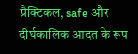प्रैक्टिकल, safe और दीर्घकालिक आदत के रूप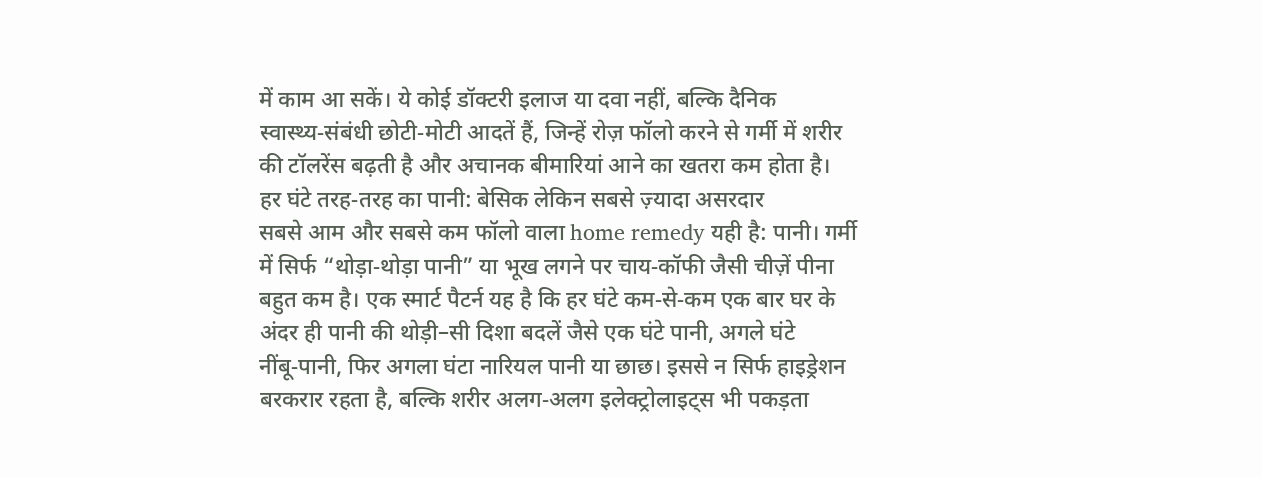में काम आ सकें। ये कोई डॉक्टरी इलाज या दवा नहीं, बल्कि दैनिक स्वास्थ्य‑संबंधी छोटी‑मोटी आदतें हैं, जिन्हें रोज़ फॉलो करने से गर्मी में शरीर की टॉलरेंस बढ़ती है और अचानक बीमारियां आने का खतरा कम होता है।
हर घंटे तरह‑तरह का पानी: बेसिक लेकिन सबसे ज़्यादा असरदार
सबसे आम और सबसे कम फॉलो वाला home remedy यही है: पानी। गर्मी में सिर्फ “थोड़ा‑थोड़ा पानी” या भूख लगने पर चाय‑कॉफी जैसी चीज़ें पीना बहुत कम है। एक स्मार्ट पैटर्न यह है कि हर घंटे कम‑से‑कम एक बार घर के अंदर ही पानी की थोड़ी–सी दिशा बदलें जैसे एक घंटे पानी, अगले घंटे नींबू‑पानी, फिर अगला घंटा नारियल पानी या छाछ। इससे न सिर्फ हाइड्रेशन बरकरार रहता है, बल्कि शरीर अलग‑अलग इलेक्ट्रोलाइट्स भी पकड़ता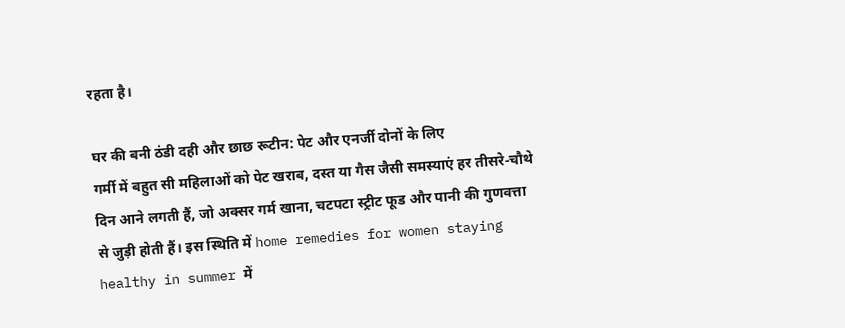रहता है।

घर की बनी ठंडी दही और छाछ रूटीन: पेट और एनर्जी दोनों के लिए
गर्मी में बहुत सी महिलाओं को पेट खराब, दस्त या गैस जैसी समस्याएं हर तीसरे‑चौथे दिन आने लगती हैं, जो अक्सर गर्म खाना, चटपटा स्ट्रीट फूड और पानी की गुणवत्ता से जुड़ी होती हैं। इस स्थिति में home remedies for women staying healthy in summer में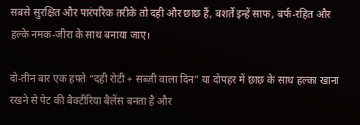सबसे सुरक्षित और पारंपरिक तरीके तो दही और छाछ हैं, बशर्ते इन्हें साफ, बर्फ‑रहित और हल्के नमक‑जीरा के साथ बनाया जाए।

दो‑तीन बार एक हफ्ते “दही रोटी + सब्ज़ी वाला दिन” या दोपहर में छाछ के साथ हल्का खाना रखने से पेट की बैक्टीरिया बैलेंस बनता है और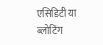एसिडिटी या ब्लोटिंग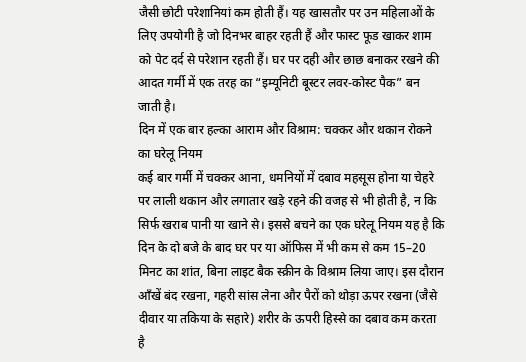जैसी छोटी परेशानियां कम होती हैं। यह खासतौर पर उन महिलाओं के लिए उपयोगी है जो दिनभर बाहर रहती हैं और फास्ट फूड खाकर शाम को पेट दर्द से परेशान रहती हैं। घर पर दही और छाछ बनाकर रखने की आदत गर्मी में एक तरह का “इम्यूनिटी बूस्टर लवर‑कोस्ट पैक” बन जाती है।
दिन में एक बार हल्का आराम और विश्राम: चक्कर और थकान रोकने का घरेलू नियम
कई बार गर्मी में चक्कर आना, धमनियों में दबाव महसूस होना या चेहरे पर लाली थकान और लगातार खड़े रहने की वजह से भी होती है, न कि सिर्फ खराब पानी या खाने से। इससे बचने का एक घरेलू नियम यह है कि दिन के दो बजे के बाद घर पर या ऑफिस में भी कम से कम 15–20 मिनट का शांत, बिना लाइट बैक स्क्रीन के विश्राम लिया जाए। इस दौरान आँखें बंद रखना, गहरी सांस लेना और पैरों को थोड़ा ऊपर रखना (जैसे दीवार या तकिया के सहारे) शरीर के ऊपरी हिस्से का दबाव कम करता है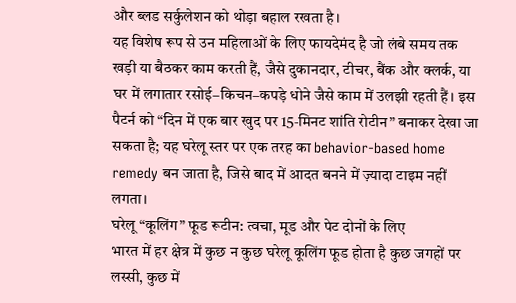और ब्लड सर्कुलेशन को थोड़ा बहाल रखता है।
यह विशेष रूप से उन महिलाओं के लिए फायदेमंद है जो लंबे समय तक खड़ी या बैठकर काम करती हैं, जैसे दुकानदार, टीचर, बैंक और क्लर्क, या घर में लगातार रसोई–किचन–कपड़े धोने जैसे काम में उलझी रहती हैं। इस पैटर्न को “दिन में एक बार खुद पर 15‑मिनट शांति रोटीन” बनाकर देखा जा सकता है; यह घरेलू स्तर पर एक तरह का behavior‑based home remedy बन जाता है, जिसे बाद में आदत बनने में ज़्यादा टाइम नहीं लगता।
घरेलू “कूलिंग” फूड रूटीन: त्वचा, मूड और पेट दोनों के लिए
भारत में हर क्षेत्र में कुछ न कुछ घरेलू कूलिंग फूड होता है कुछ जगहों पर लस्सी, कुछ में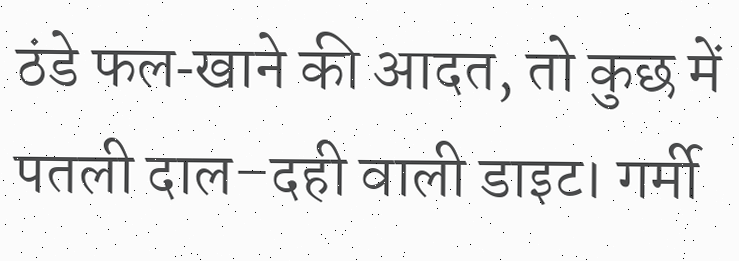ठंडे फल‑खाने की आदत, तो कुछ में पतली दाल–दही वाली डाइट। गर्मी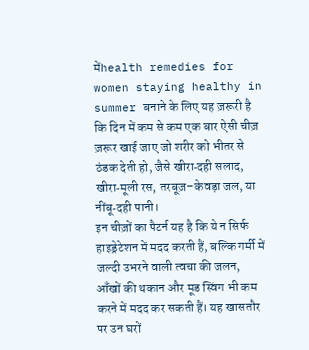मेंhealth remedies for women staying healthy in summer बनाने के लिए यह ज़रूरी है कि दिन में कम से कम एक बार ऐसी चीज़ ज़रूर खाई जाए जो शरीर को भीतर से ठंडक देती हो, जैसे खीरा‑दही सलाद, खीरा‑मूली रस, तरबूज़–केवड़ा जल, या नींबू‑दही पानी।
इन चीज़ों का पैटर्न यह है कि ये न सिर्फ हाइड्रेटेशन में मदद करती हैं, बल्कि गर्मी में जल्दी उभरने वाली त्वचा की जलन, आँखों की थकान और मूड स्विंग भी कम करने में मदद कर सकती हैं। यह खासतौर पर उन घरों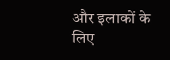और इलाकों के लिए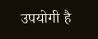उपयोगी है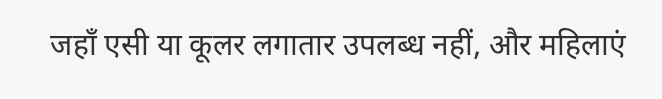जहाँ एसी या कूलर लगातार उपलब्ध नहीं, और महिलाएं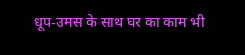धूप‑उमस के साथ घर का काम भी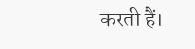करती हैं।